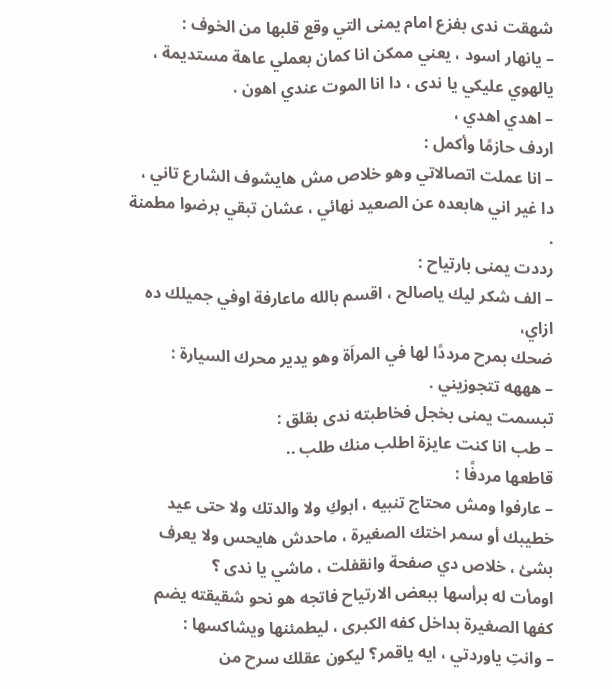شهقت ندى بفزع امام يمنى التي وقع قلبها من الخوف :
– يانهار اسود ، يعني ممكن انا كمان بعملي عاهة مستديمة ، يالهوي عليكي يا ندى ، دا انا الموت عندي اهون .
– اهدي اهدي ،
اردف حازمًا وأكمل :
– انا عملت اتصالاتي وهو خلاص مش هايشوف الشارع تاني ، دا غير اني هابعده عن الصعيد نهائي ، عشان تبقي برضوا مطمنة .
رددت يمنى بارتياح :
– الف شكر ليك ياصالح ، اقسم بالله ماعارفة اوفي جميلك ده ازاي،
ضحك بمرح مرددًا لها في المراَة وهو يدير محرك السيارة :
– هههه تتجوزيني .
تبسمت يمنى بخجل فخاطبته ندى بقلق :
– طب انا كنت عايزة اطلب منك طلب ..
قاطعها مردفًا :
– عارفوا ومش محتاج تنبيه ، ابوكِ ولا والدتك ولا حتى عيد خطيبك أو سمر اختك الصغيرة ، ماحدش هايحس ولا يعرف بشئ ، خلاص دي صفحة وانقفلت ، ماشي يا ندى ؟
اومأت له برأسها ببعض الارتياح فاتجه هو نحو شقيقته يضم كفها الصغيرة بداخل كفه الكبرى ، ليطمئنها ويشاكسها :
– وانتِ ياوردتي ، ايه ياقمر؟ ليكون عقلك سرح من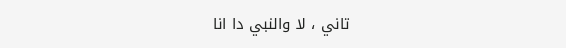تاني ، لا والنبي دا انا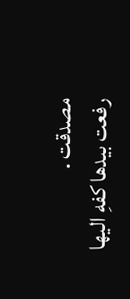مصدقت .
رفعت بيدها كفهِ اليها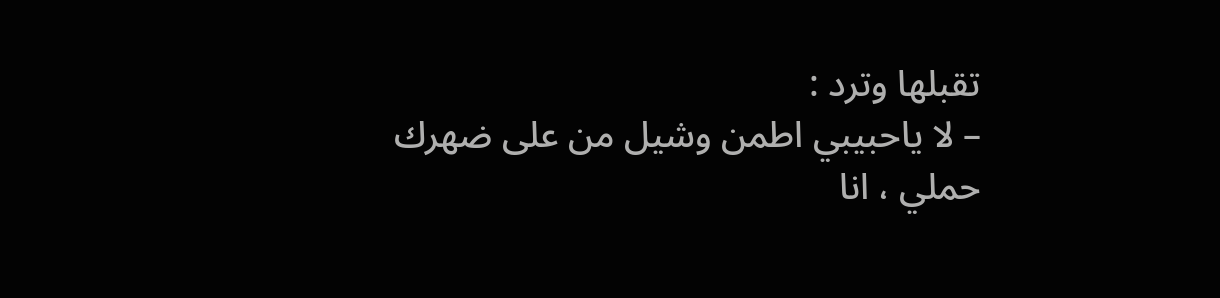تقبلها وترد :
– لا ياحبيبي اطمن وشيل من على ضهرك حملي ، انا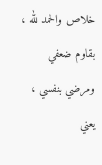خلاص والحمد لله ، بقاوم ضعفي ومرضي بنفسي ، يعني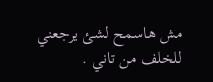مش هاسمح لشئ يرجعني للخلف من تاني .